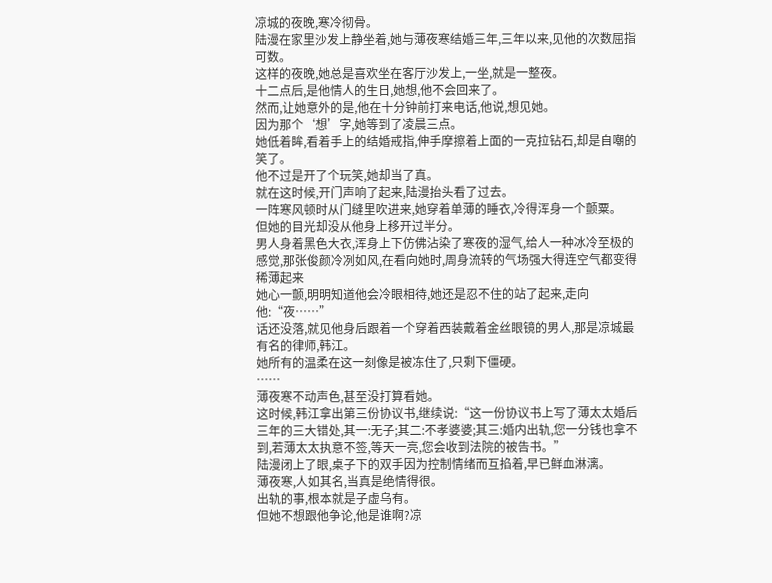凉城的夜晚,寒冷彻骨。
陆漫在家里沙发上静坐着,她与薄夜寒结婚三年,三年以来,见他的次数屈指可数。
这样的夜晚,她总是喜欢坐在客厅沙发上,一坐,就是一整夜。
十二点后,是他情人的生日,她想,他不会回来了。
然而,让她意外的是,他在十分钟前打来电话,他说,想见她。
因为那个‘想’字,她等到了凌晨三点。
她低着眸,看着手上的结婚戒指,伸手摩擦着上面的一克拉钻石,却是自嘲的笑了。
他不过是开了个玩笑,她却当了真。
就在这时候,开门声响了起来,陆漫抬头看了过去。
一阵寒风顿时从门缝里吹进来,她穿着单薄的睡衣,冷得浑身一个颤粟。
但她的目光却没从他身上移开过半分。
男人身着黑色大衣,浑身上下仿佛沾染了寒夜的湿气,给人一种冰冷至极的感觉,那张俊颜冷冽如风,在看向她时,周身流转的气场强大得连空气都变得稀薄起来
她心一颤,明明知道他会冷眼相待,她还是忍不住的站了起来,走向他:“夜……”
话还没落,就见他身后跟着一个穿着西装戴着金丝眼镜的男人,那是凉城最有名的律师,韩江。
她所有的温柔在这一刻像是被冻住了,只剩下僵硬。
……
薄夜寒不动声色,甚至没打算看她。
这时候,韩江拿出第三份协议书,继续说:“这一份协议书上写了薄太太婚后三年的三大错处,其一:无子;其二:不孝婆婆;其三:婚内出轨,您一分钱也拿不到,若薄太太执意不签,等天一亮,您会收到法院的被告书。”
陆漫闭上了眼,桌子下的双手因为控制情绪而互掐着,早已鲜血淋漓。
薄夜寒,人如其名,当真是绝情得很。
出轨的事,根本就是子虚乌有。
但她不想跟他争论,他是谁啊?凉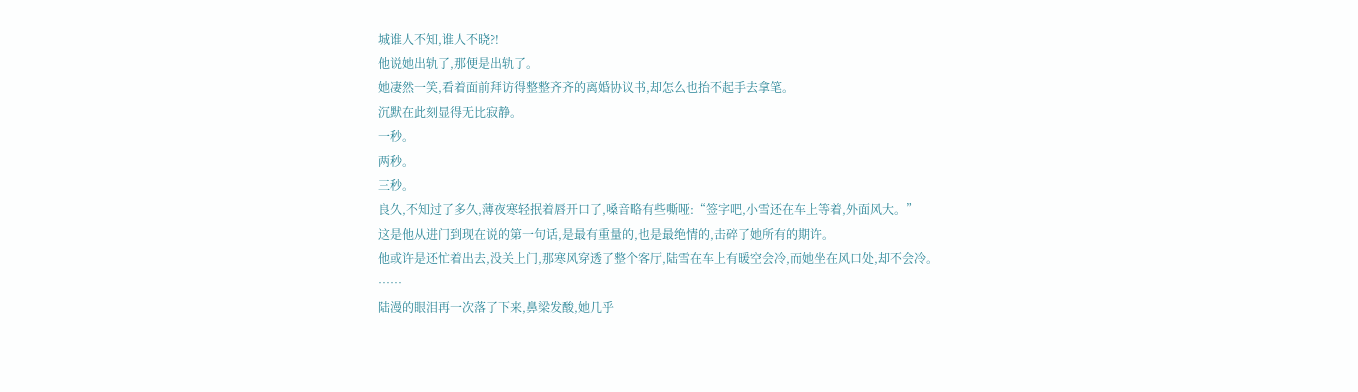城谁人不知,谁人不晓?!
他说她出轨了,那便是出轨了。
她凄然一笑,看着面前拜访得整整齐齐的离婚协议书,却怎么也抬不起手去拿笔。
沉默在此刻显得无比寂静。
一秒。
两秒。
三秒。
良久,不知过了多久,薄夜寒轻抿着唇开口了,嗓音略有些嘶哑:“签字吧,小雪还在车上等着,外面风大。”
这是他从进门到现在说的第一句话,是最有重量的,也是最绝情的,击碎了她所有的期许。
他或许是还忙着出去,没关上门,那寒风穿透了整个客厅,陆雪在车上有暖空会冷,而她坐在风口处,却不会冷。
……
陆漫的眼泪再一次落了下来,鼻梁发酸,她几乎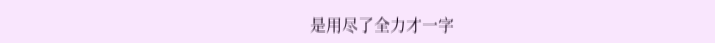是用尽了全力才一字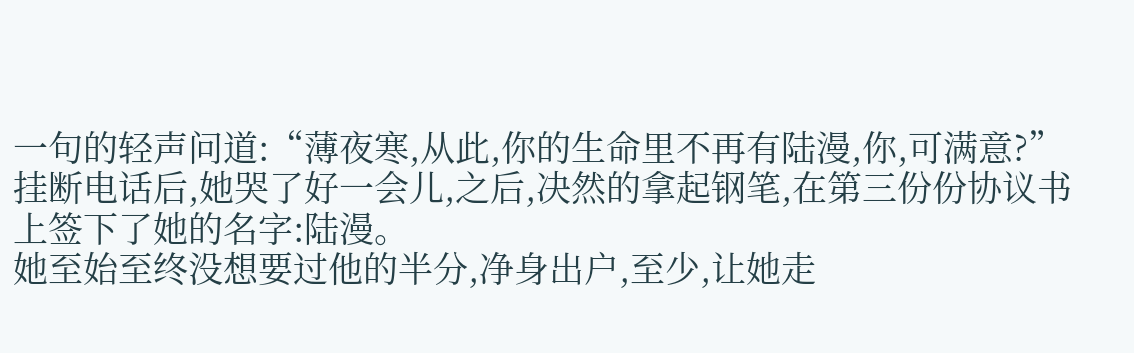一句的轻声问道:“薄夜寒,从此,你的生命里不再有陆漫,你,可满意?”
挂断电话后,她哭了好一会儿,之后,决然的拿起钢笔,在第三份份协议书上签下了她的名字:陆漫。
她至始至终没想要过他的半分,净身出户,至少,让她走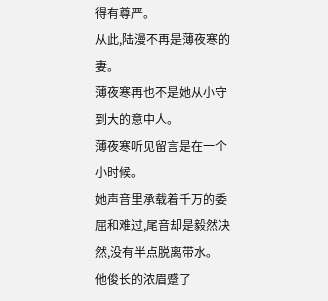得有尊严。
从此,陆漫不再是薄夜寒的妻。
薄夜寒再也不是她从小守到大的意中人。
薄夜寒听见留言是在一个小时候。
她声音里承载着千万的委屈和难过,尾音却是毅然决然,没有半点脱离带水。
他俊长的浓眉蹙了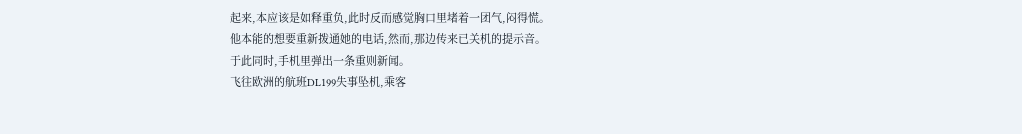起来,本应该是如释重负,此时反而感觉胸口里堵着一团气,闷得慌。
他本能的想要重新拨通她的电话,然而,那边传来已关机的提示音。
于此同时,手机里弹出一条重则新闻。
飞往欧洲的航班DL199失事坠机,乘客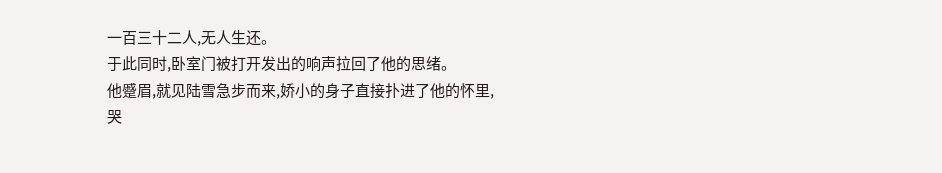一百三十二人,无人生还。
于此同时,卧室门被打开发出的响声拉回了他的思绪。
他蹙眉,就见陆雪急步而来,娇小的身子直接扑进了他的怀里,哭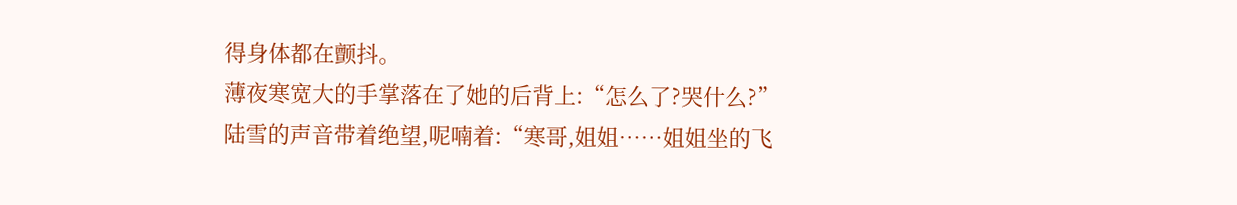得身体都在颤抖。
薄夜寒宽大的手掌落在了她的后背上:“怎么了?哭什么?”
陆雪的声音带着绝望,呢喃着:“寒哥,姐姐……姐姐坐的飞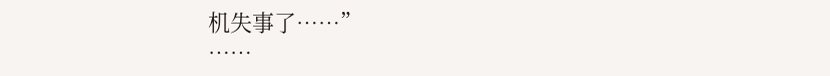机失事了……”
……